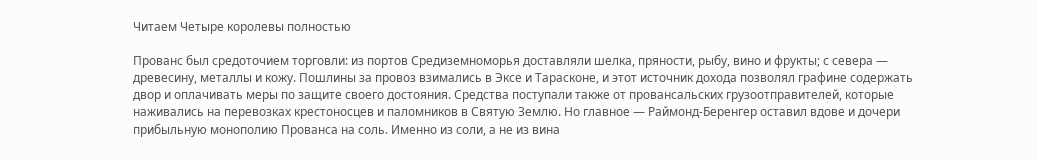Читаем Четыре королевы полностью

Прованс был средоточием торговли: из портов Средиземноморья доставляли шелка, пряности, рыбу, вино и фрукты; с севера — древесину, металлы и кожу. Пошлины за провоз взимались в Эксе и Тарасконе, и этот источник дохода позволял графине содержать двор и оплачивать меры по защите своего достояния. Средства поступали также от провансальских грузоотправителей, которые наживались на перевозках крестоносцев и паломников в Святую Землю. Но главное — Раймонд-Беренгер оставил вдове и дочери прибыльную монополию Прованса на соль. Именно из соли, а не из вина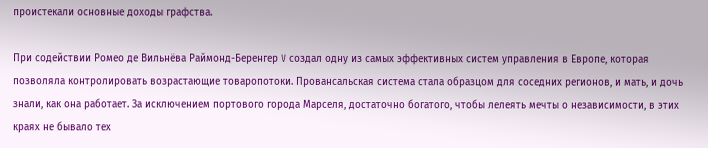проистекали основные доходы графства.

При содействии Ромео де Вильнёва Раймонд-Беренгер V создал одну из самых эффективных систем управления в Европе, которая позволяла контролировать возрастающие товаропотоки. Провансальская система стала образцом для соседних регионов, и мать, и дочь знали, как она работает. За исключением портового города Марселя, достаточно богатого, чтобы лелеять мечты о независимости, в этих краях не бывало тех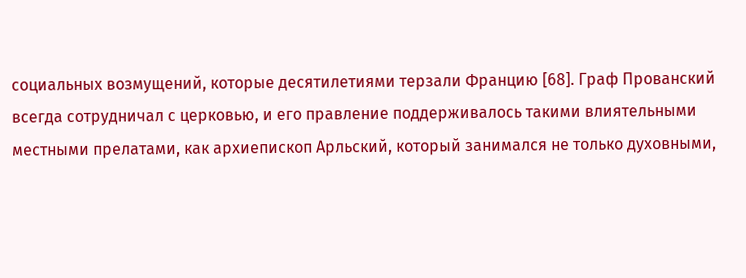социальных возмущений, которые десятилетиями терзали Францию [68]. Граф Прованский всегда сотрудничал с церковью, и его правление поддерживалось такими влиятельными местными прелатами, как архиепископ Арльский, который занимался не только духовными,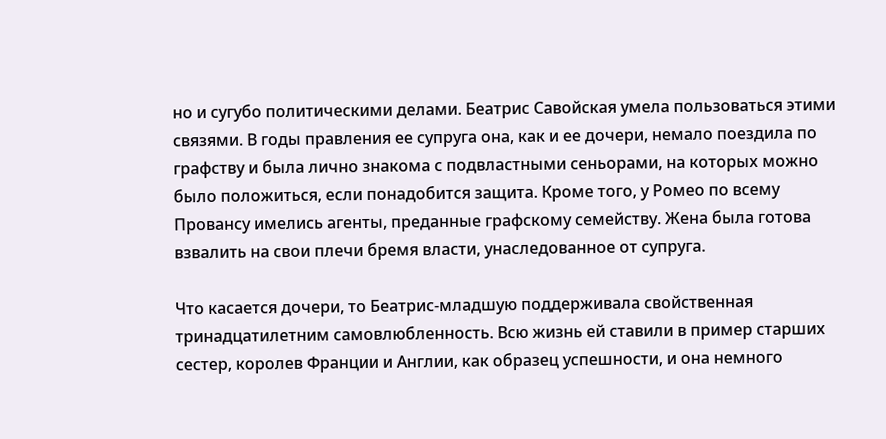но и сугубо политическими делами. Беатрис Савойская умела пользоваться этими связями. В годы правления ее супруга она, как и ее дочери, немало поездила по графству и была лично знакома с подвластными сеньорами, на которых можно было положиться, если понадобится защита. Кроме того, у Ромео по всему Провансу имелись агенты, преданные графскому семейству. Жена была готова взвалить на свои плечи бремя власти, унаследованное от супруга.

Что касается дочери, то Беатрис-младшую поддерживала свойственная тринадцатилетним самовлюбленность. Всю жизнь ей ставили в пример старших сестер, королев Франции и Англии, как образец успешности, и она немного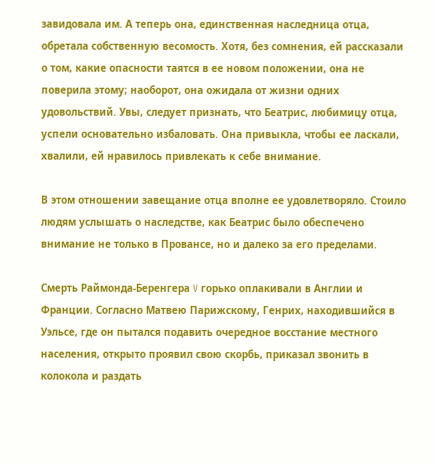завидовала им. А теперь она, единственная наследница отца, обретала собственную весомость. Хотя, без сомнения, ей рассказали о том, какие опасности таятся в ее новом положении, она не поверила этому; наоборот, она ожидала от жизни одних удовольствий. Увы, следует признать, что Беатрис, любимицу отца, успели основательно избаловать. Она привыкла, чтобы ее ласкали, хвалили, ей нравилось привлекать к себе внимание.

В этом отношении завещание отца вполне ее удовлетворяло. Стоило людям услышать о наследстве, как Беатрис было обеспечено внимание не только в Провансе, но и далеко за его пределами.

Смерть Раймонда-Беренгера V горько оплакивали в Англии и Франции. Согласно Матвею Парижскому, Генрих, находившийся в Уэльсе, где он пытался подавить очередное восстание местного населения, открыто проявил свою скорбь, приказал звонить в колокола и раздать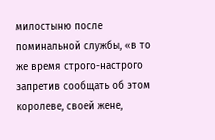милостыню после поминальной службы, «в то же время строго-настрого запретив сообщать об этом королеве, своей жене,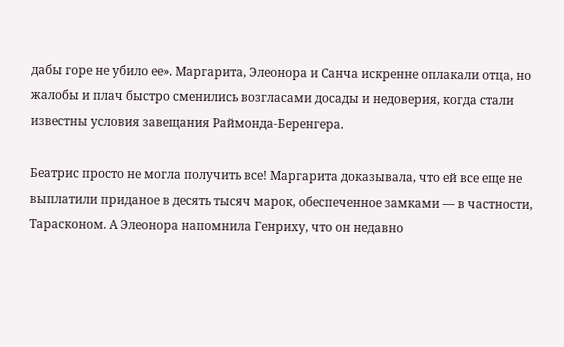дабы горе не убило ее». Маргарита, Элеонора и Санча искренне оплакали отца, но жалобы и плач быстро сменились возгласами досады и недоверия, когда стали известны условия завещания Раймонда-Беренгера.

Беатрис просто не могла получить все! Маргарита доказывала, что ей все еще не выплатили приданое в десять тысяч марок, обеспеченное замками — в частности, Тарасконом. А Элеонора напомнила Генриху, что он недавно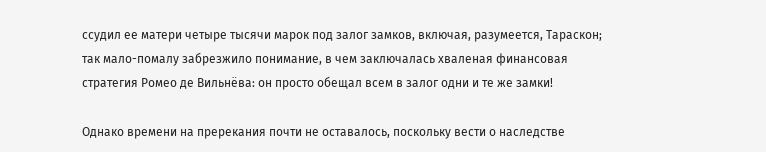ссудил ее матери четыре тысячи марок под залог замков, включая, разумеется, Тараскон; так мало-помалу забрезжило понимание, в чем заключалась хваленая финансовая стратегия Ромео де Вильнёва: он просто обещал всем в залог одни и те же замки!

Однако времени на пререкания почти не оставалось, поскольку вести о наследстве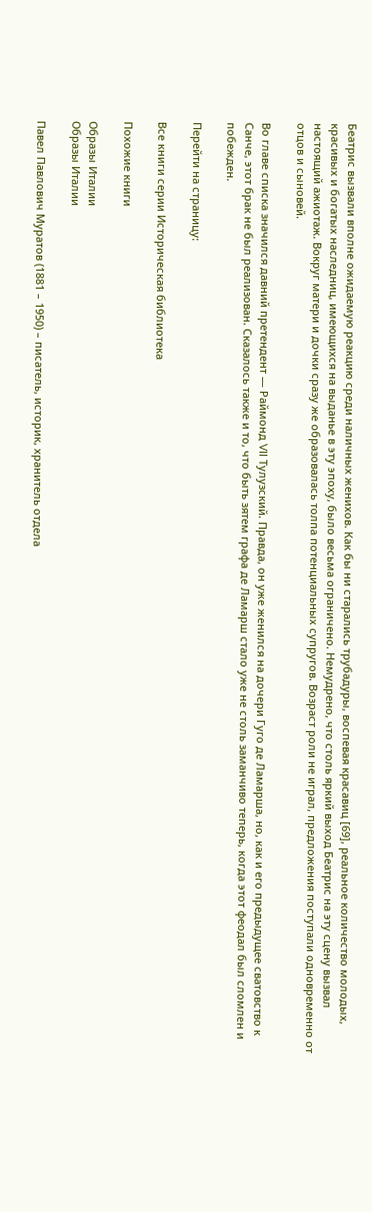Беатрис вызвали вполне ожидаемую реакцию среди наличных женихов. Как бы ни старались трубадуры, воспевая красавиц [69], реальное количество молодых, красивых и богатых наследниц, имеющихся на выданье в эту эпоху, было весьма ограничено. Немудрено, что столь яркий выход Беатрис на эту сцену вызвал настоящий ажиотаж. Вокруг матери и дочки сразу же образовалась толпа потенциальных супругов. Возраст роли не играл, предложения поступали одновременно от отцов и сыновей.

Во главе списка значился давний претендент — Раймонд VII Тулузский. Правда, он уже женился на дочери Гуго де Ламарша, но, как и его предыдущее сватовство к Санче, этот брак не был реализован. Сказалось также и то, что быть зятем графа де Ламарш стало уже не столь заманчиво теперь, когда этот феодал был сломлен и побежден.

Перейти на страницу:

Все книги серии Историческая библиотека

Похожие книги

Образы Италии
Образы Италии

Павел Павлович Муратов (1881 – 1950) – писатель, историк, хранитель отдела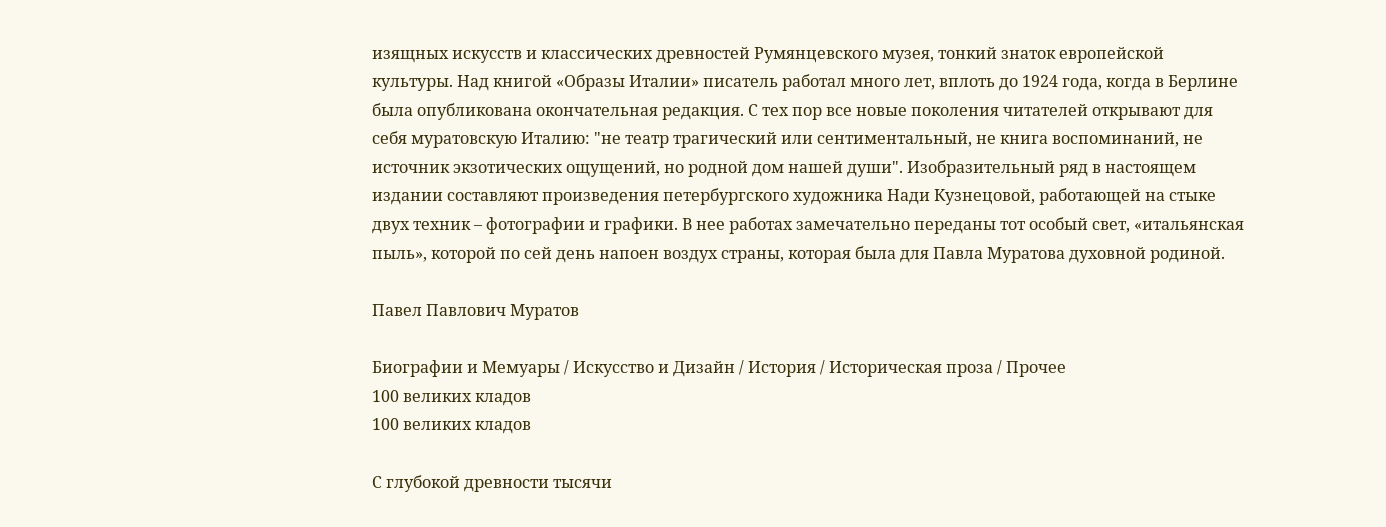изящных искусств и классических древностей Румянцевского музея, тонкий знаток европейской культуры. Над книгой «Образы Италии» писатель работал много лет, вплоть до 1924 года, когда в Берлине была опубликована окончательная редакция. С тех пор все новые поколения читателей открывают для себя муратовскую Италию: "не театр трагический или сентиментальный, не книга воспоминаний, не источник экзотических ощущений, но родной дом нашей души". Изобразительный ряд в настоящем издании составляют произведения петербургского художника Нади Кузнецовой, работающей на стыке двух техник – фотографии и графики. В нее работах замечательно переданы тот особый свет, «итальянская пыль», которой по сей день напоен воздух страны, которая была для Павла Муратова духовной родиной.

Павел Павлович Муратов

Биографии и Мемуары / Искусство и Дизайн / История / Историческая проза / Прочее
100 великих кладов
100 великих кладов

С глубокой древности тысячи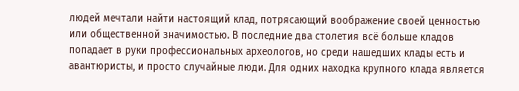людей мечтали найти настоящий клад, потрясающий воображение своей ценностью или общественной значимостью. В последние два столетия всё больше кладов попадает в руки профессиональных археологов, но среди нашедших клады есть и авантюристы, и просто случайные люди. Для одних находка крупного клада является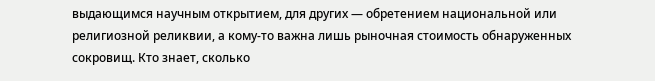выдающимся научным открытием, для других — обретением национальной или религиозной реликвии, а кому-то важна лишь рыночная стоимость обнаруженных сокровищ. Кто знает, сколько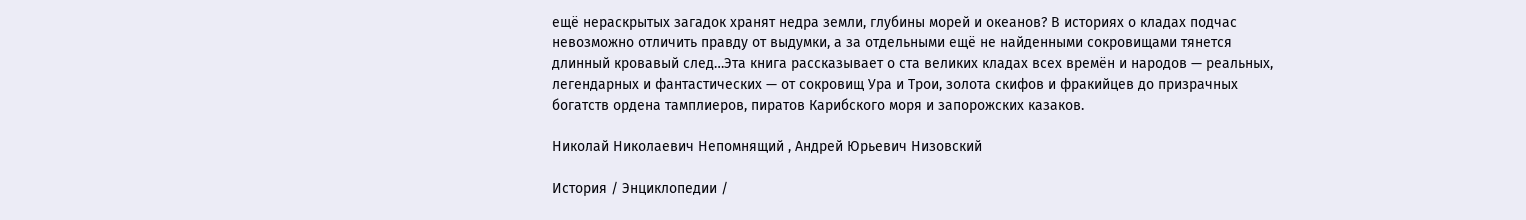ещё нераскрытых загадок хранят недра земли, глубины морей и океанов? В историях о кладах подчас невозможно отличить правду от выдумки, а за отдельными ещё не найденными сокровищами тянется длинный кровавый след…Эта книга рассказывает о ста великих кладах всех времён и народов — реальных, легендарных и фантастических — от сокровищ Ура и Трои, золота скифов и фракийцев до призрачных богатств ордена тамплиеров, пиратов Карибского моря и запорожских казаков.

Николай Николаевич Непомнящий , Андрей Юрьевич Низовский

История / Энциклопедии /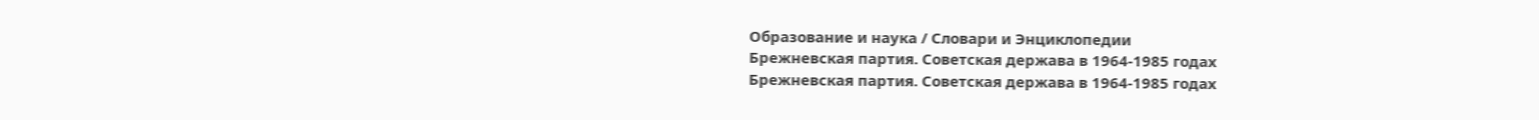Образование и наука / Словари и Энциклопедии
Брежневская партия. Советская держава в 1964-1985 годах
Брежневская партия. Советская держава в 1964-1985 годах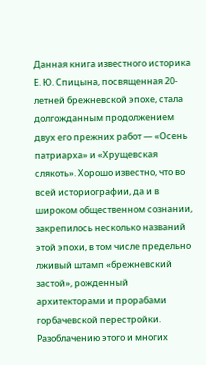Данная книга известного историка Е. Ю. Спицына, посвященная 20-летней брежневской эпохе, стала долгожданным продолжением двух его прежних работ — «Осень патриарха» и «Хрущевская слякоть». Хорошо известно, что во всей историографии, да и в широком общественном сознании, закрепилось несколько названий этой эпохи, в том числе предельно лживый штамп «брежневский застой», рожденный архитекторами и прорабами горбачевской перестройки. Разоблачению этого и многих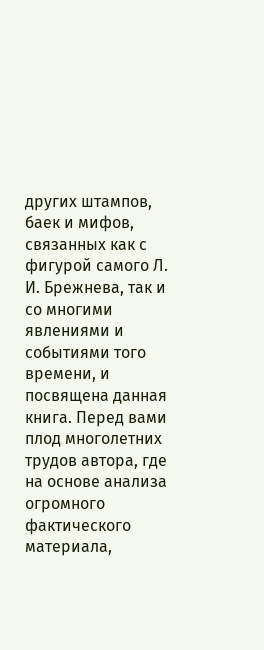других штампов, баек и мифов, связанных как с фигурой самого Л. И. Брежнева, так и со многими явлениями и событиями того времени, и посвящена данная книга. Перед вами плод многолетних трудов автора, где на основе анализа огромного фактического материала,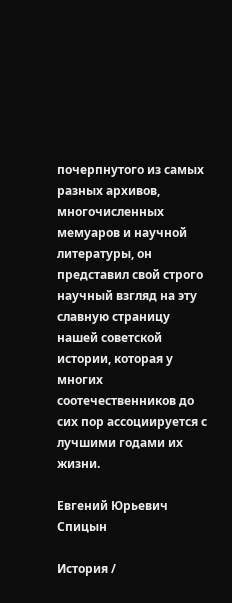почерпнутого из самых разных архивов, многочисленных мемуаров и научной литературы, он представил свой строго научный взгляд на эту славную страницу нашей советской истории, которая у многих соотечественников до сих пор ассоциируется с лучшими годами их жизни.

Евгений Юрьевич Спицын

История /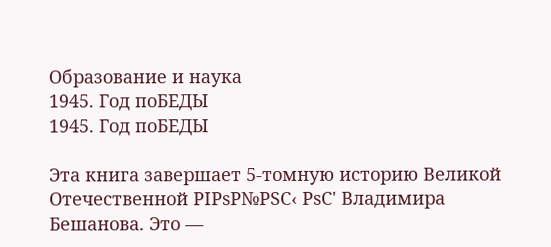Образование и наука
1945. Год поБЕДЫ
1945. Год поБЕДЫ

Эта книга завершает 5-томную историю Великой Отечественной РІРѕР№РЅС‹ РѕС' Владимира Бешанова. Это —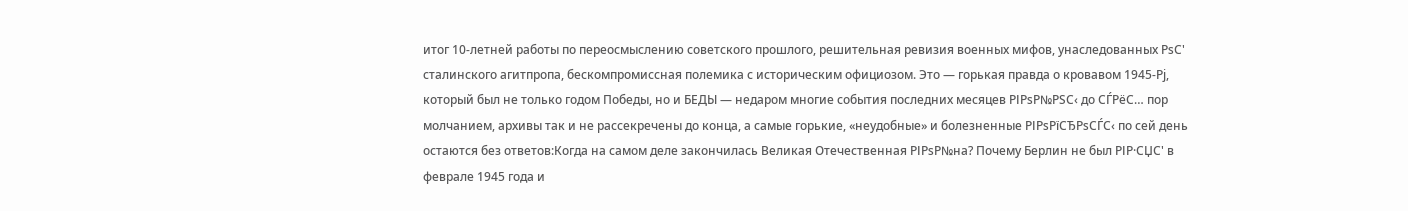итог 10-летней работы по переосмыслению советского прошлого, решительная ревизия военных мифов, унаследованных РѕС' сталинского агитпропа, бескомпромиссная полемика с историческим официозом. Это — горькая правда о кровавом 1945-Рј, который был не только годом Победы, но и БЕДЫ — недаром многие события последних месяцев РІРѕР№РЅС‹ до СЃРёС… пор молчанием, архивы так и не рассекречены до конца, а самые горькие, «неудобные» и болезненные РІРѕРїСЂРѕСЃС‹ по сей день остаются без ответов:Когда на самом деле закончилась Великая Отечественная РІРѕР№на? Почему Берлин не был РІР·СЏС' в феврале 1945 года и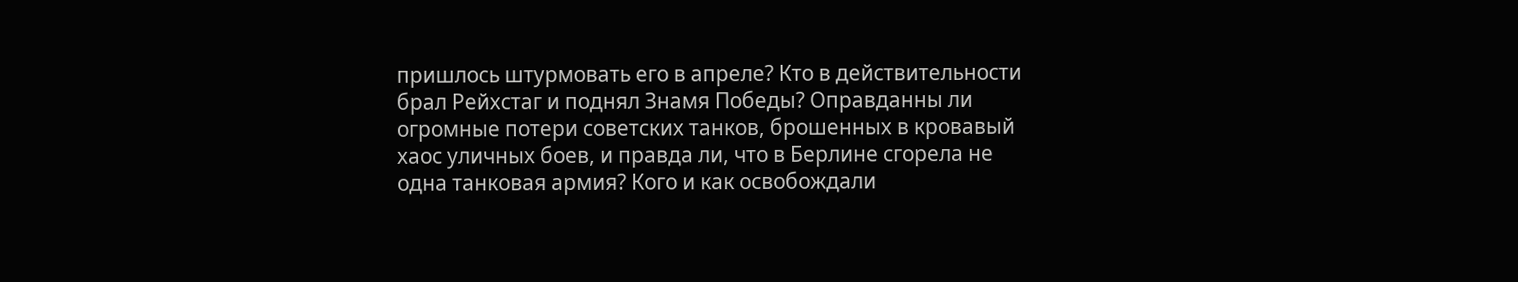пришлось штурмовать его в апреле? Кто в действительности брал Рейхстаг и поднял Знамя Победы? Оправданны ли огромные потери советских танков, брошенных в кровавый хаос уличных боев, и правда ли, что в Берлине сгорела не одна танковая армия? Кого и как освобождали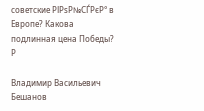советские РІРѕР№СЃРєР° в Европе? Какова подлинная цена Победы? Р

Владимир Васильевич Бешанов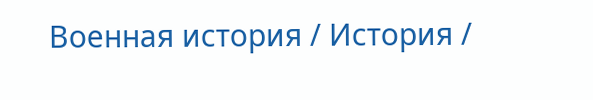Военная история / История /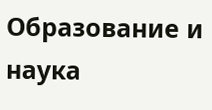Образование и наука